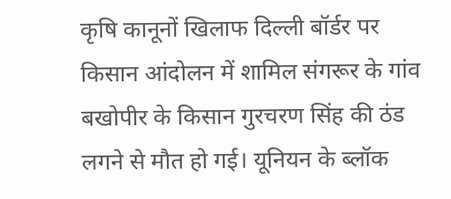कृषि कानूनों खिलाफ दिल्ली बॉर्डर पर किसान आंदोलन में शामिल संगरूर के गांव बखोपीर के किसान गुरचरण सिंह की ठंड लगने से मौत हो गई। यूनियन के ब्लॉक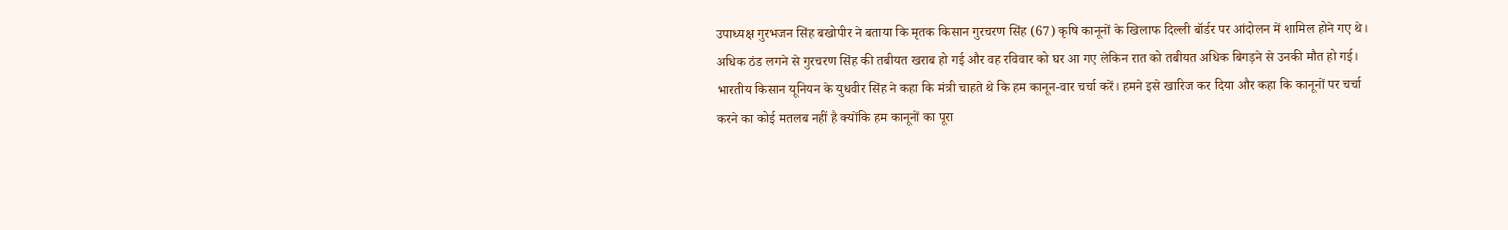उपाध्यक्ष गुरभजन सिंह बखोपीर ने बताया कि मृतक किसान गुरचरण सिंह (67) कृषि कानूनों के खिलाफ दिल्ली बॉर्डर पर आंदोलन में शामिल होने गए थे। अधिक ठंड लगने से गुरचरण सिंह की तबीयत खराब हो गई और वह रविवार को घर आ गए लेकिन रात को तबीयत अधिक बिगड़ने से उनकी मौत हो गई।
भारतीय किसान यूनियन के युधवीर सिंह ने कहा कि मंत्री चाहते थे कि हम कानून-वार चर्चा करें। हमने इसे खारिज कर दिया और कहा कि कानूनों पर चर्चा करने का कोई मतलब नहीं है क्योंकि हम कानूनों का पूरा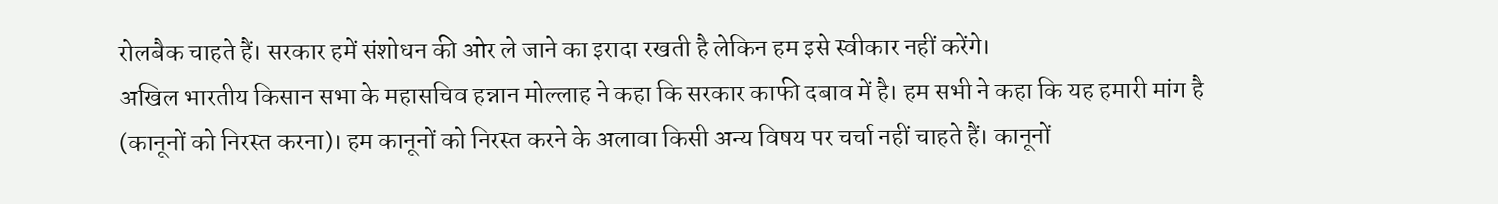रोलबैक चाहते हैं। सरकार हमें संशोधन की ओर ले जाने का इरादा रखती है लेकिन हम इसे स्वीकार नहीं करेंगे।
अखिल भारतीय किसान सभा के महासचिव हन्नान मोल्लाह ने कहा कि सरकार काफी दबाव में है। हम सभी ने कहा कि यह हमारी मांग है (कानूनों को निरस्त करना)। हम कानूनों को निरस्त करने के अलावा किसी अन्य विषय पर चर्चा नहीं चाहते हैं। कानूनों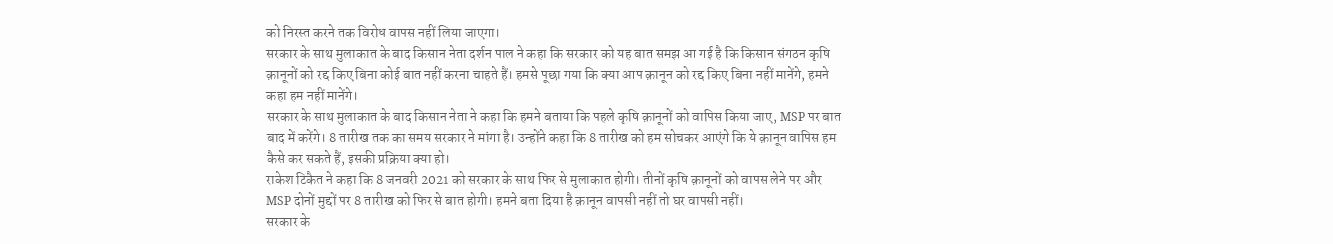को निरस्त करने तक विरोध वापस नहीं लिया जाएगा।
सरकार के साथ मुलाकात के बाद किसान नेता दर्शन पाल ने कहा कि सरकार को यह बात समझ आ गई है कि किसान संगठन कृषि क़ानूनों को रद्द किए बिना कोई बात नहीं करना चाहते हैं। हमसे पूछा गया कि क्या आप क़ानून को रद्द किए बिना नहीं मानेंगे, हमने कहा हम नहीं मानेंगे।
सरकार के साथ मुलाकात के बाद किसान नेता ने कहा कि हमने बताया कि पहले कृषि क़ानूनों को वापिस किया जाए, MSP पर बात बाद में करेंगे। 8 तारीख तक का समय सरकार ने मांगा है। उन्होंने कहा कि 8 तारीख को हम सोचकर आएंगे कि ये क़ानून वापिस हम कैसे कर सकते हैं, इसकी प्रक्रिया क्या हो।
राकेश टिकैत ने कहा कि 8 जनवरी 2021 को सरकार के साथ फिर से मुलाकात होगी। तीनों कृषि क़ानूनों को वापस लेने पर और MSP दोनों मुद्दों पर 8 तारीख को फिर से बात होगी। हमने बता दिया है क़ानून वापसी नहीं तो घर वापसी नहीं।
सरकार के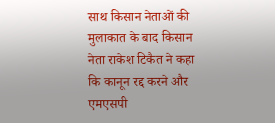साथ किसान नेताओं की मुलाकात के बाद किसान नेता राकेश टिकैत ने कहा कि कानून रद्द करने और एमएसपी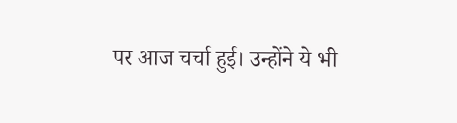पर आज चर्चा हुई। उन्होंने ये भी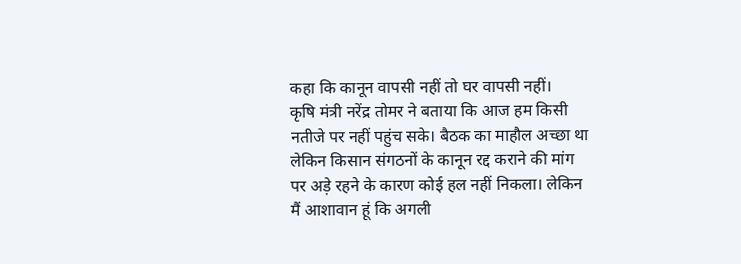कहा कि कानून वापसी नहीं तो घर वापसी नहीं।
कृषि मंत्री नरेंद्र तोमर ने बताया कि आज हम किसी नतीजे पर नहीं पहुंच सके। बैठक का माहौल अच्छा था लेकिन किसान संगठनों के कानून रद्द कराने की मांग पर अड़े रहने के कारण कोई हल नहीं निकला। लेकिन मैं आशावान हूं कि अगली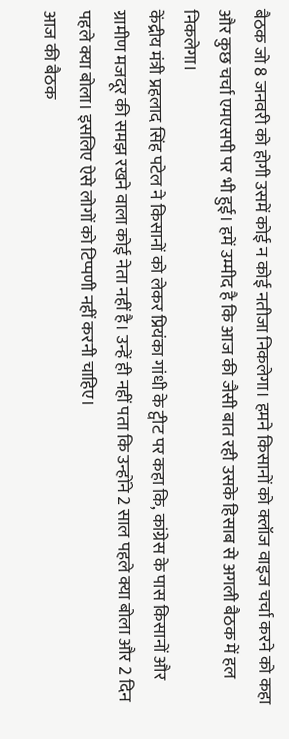बैठक जो 8 जनवरी को होगी उसमें कोई न कोई नतीजा निकलेगा। हमने किसानों को क्लॉज वाइज चर्चा करने को कहा और कुछ चर्चा एमएसपी पर भी हुई। हमें उम्मीद है कि आज की जैसी बात रही उसके हिसाब से अगली बैठक में हल निकलेगा।
केंद्रीय मंत्री प्रहलाद सिंह पटेल ने किसानों को लेकर प्रियंका गांधी के ट्वीट पर कहा कि, कांग्रेस के पास किसानों और ग्रामीण मजदूर की समझ रखने वाला कोई नेता नहीं है। उन्हें ही नहीं पता कि उन्होंने 2 साल पहले क्या बोला और 2 दिन पहले क्या बोला। इसलिए ऐसे लोगों को टिप्पणी नहीं करनी चाहिए।
आज की बैठक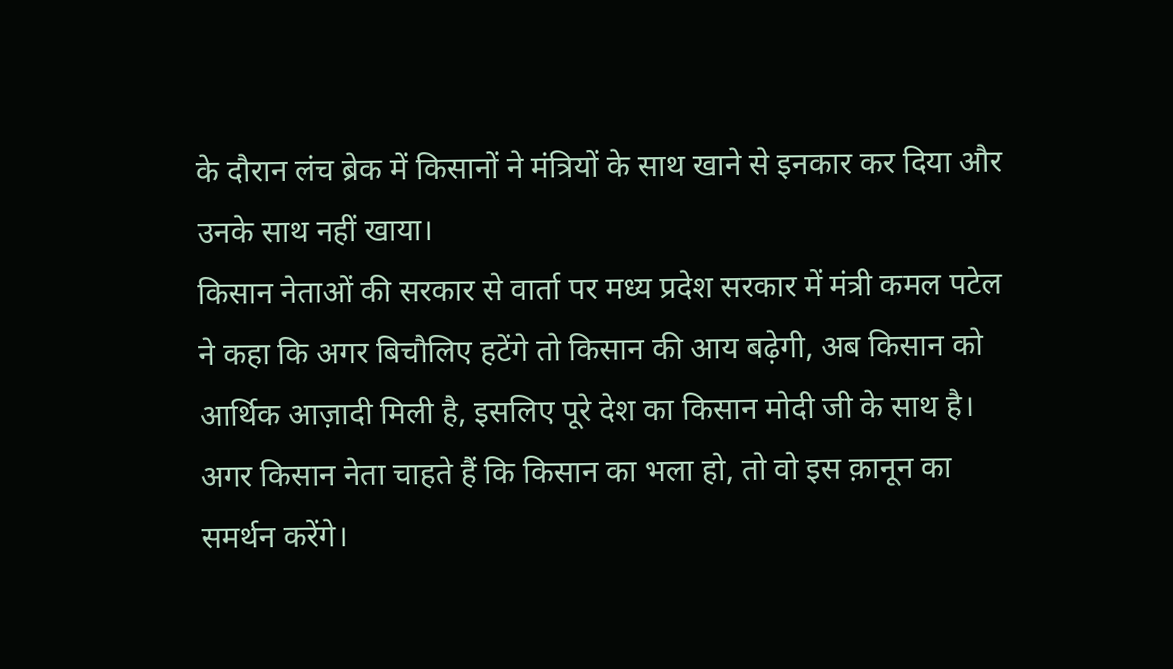के दौरान लंच ब्रेक में किसानों ने मंत्रियों के साथ खाने से इनकार कर दिया और उनके साथ नहीं खाया।
किसान नेताओं की सरकार से वार्ता पर मध्य प्रदेश सरकार में मंत्री कमल पटेल ने कहा कि अगर बिचौलिए हटेंगे तो किसान की आय बढ़ेगी, अब किसान को आर्थिक आज़ादी मिली है, इसलिए पूरे देश का किसान मोदी जी के साथ है। अगर किसान नेता चाहते हैं कि किसान का भला हो, तो वो इस क़ानून का समर्थन करेंगे।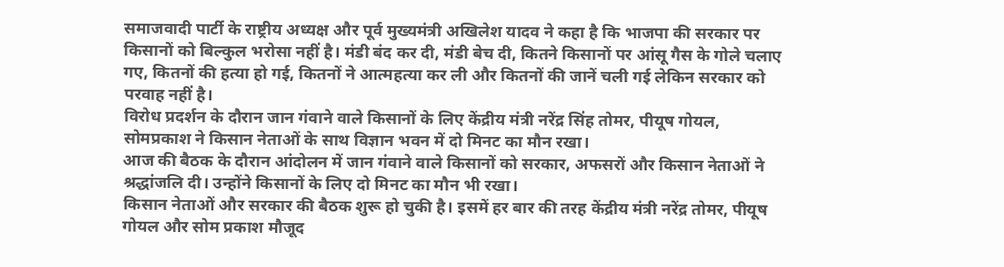समाजवादी पार्टी के राष्ट्रीय अध्यक्ष और पूर्व मुख्यमंत्री अखिलेश यादव ने कहा है कि भाजपा की सरकार पर किसानों को बिल्कुल भरोसा नहीं है। मंडी बंद कर दी, मंडी बेच दी, कितने किसानों पर आंसू गैस के गोले चलाए गए, कितनों की हत्या हो गई, कितनों ने आत्महत्या कर ली और कितनों की जानें चली गई लेकिन सरकार को परवाह नहीं है।
विरोध प्रदर्शन के दौरान जान गंवाने वाले किसानों के लिए केंद्रीय मंत्री नरेंद्र सिंह तोमर, पीयूष गोयल, सोमप्रकाश ने किसान नेताओं के साथ विज्ञान भवन में दो मिनट का मौन रखा।
आज की बैठक के दौरान आंदोलन में जान गंवाने वाले किसानों को सरकार, अफसरों और किसान नेताओं ने श्रद्धांजलि दी। उन्होंने किसानों के लिए दो मिनट का मौन भी रखा।
किसान नेताओं और सरकार की बैठक शुरू हो चुकी है। इसमें हर बार की तरह केंद्रीय मंत्री नरेंद्र तोमर, पीयूष गोयल और सोम प्रकाश मौजूद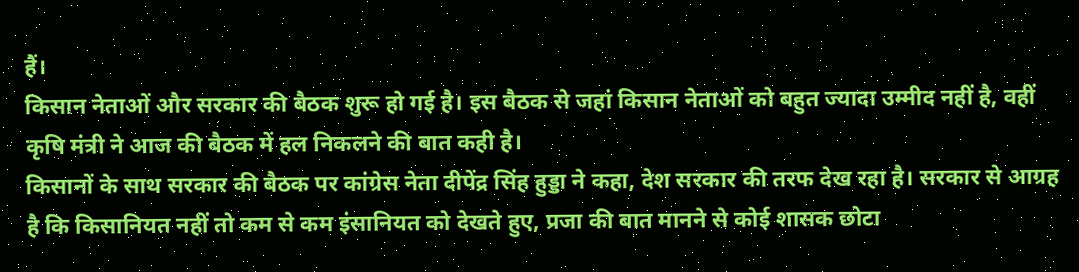हैं।
किसान नेताओं और सरकार की बैठक शुरू हो गई है। इस बैठक से जहां किसान नेताओं को बहुत ज्यादा उम्मीद नहीं है, वहीं कृषि मंत्री ने आज की बैठक में हल निकलने की बात कही है।
किसानों के साथ सरकार की बैठक पर कांग्रेस नेता दीपेंद्र सिंह हुड्डा ने कहा, देश सरकार की तरफ देख रहा है। सरकार से आग्रह है कि किसानियत नहीं तो कम से कम इंसानियत को देखते हुए, प्रजा की बात मानने से कोई शासक छोटा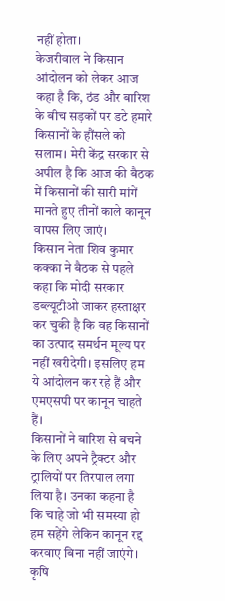नहीं होता।
केजरीवाल ने किसान आंदोलन को लेकर आज कहा है कि, ठंड और बारिश के बीच सड़कों पर डटे हमारे किसानों के हौंसले को सलाम। मेरी केंद्र सरकार से अपील है कि आज की बैठक में किसानों की सारी मांगें मानते हुए तीनों काले कानून वापस लिए जाएं।
किसान नेता शिव कुमार कक्का ने बैठक से पहले कहा कि मोदी सरकार डब्ल्यूटीओ जाकर हस्ताक्षर कर चुकी है कि वह किसानों का उत्पाद समर्थन मूल्य पर नहीं खरीदेगी। इसलिए हम ये आंदोलन कर रहे हैं और एमएसपी पर कानून चाहते हैं।
किसानों ने बारिश से बचने के लिए अपने ट्रैक्टर और ट्रालियों पर तिरपाल लगा लिया है। उनका कहना है कि चाहे जो भी समस्या हो हम सहेंगे लेकिन कानून रद्द करवाए बिना नहीं जाएंगे।
कृषि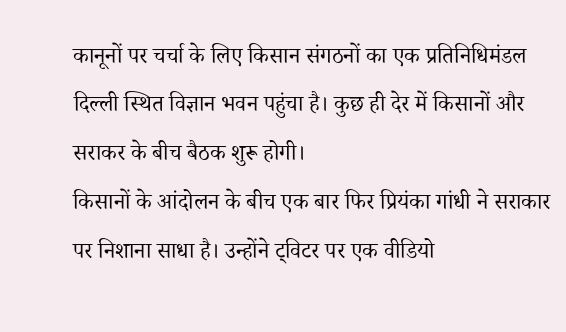कानूनों पर चर्चा के लिए किसान संगठनों का एक प्रतिनिधिमंडल दिल्ली स्थित विज्ञान भवन पहुंचा है। कुछ ही देर में किसानों और सराकर के बीच बैठक शुरू होगी।
किसानों के आंदोलन के बीच एक बार फिर प्रियंका गांधी ने सराकार पर निशाना साधा है। उन्होंने ट्विटर पर एक वीडियो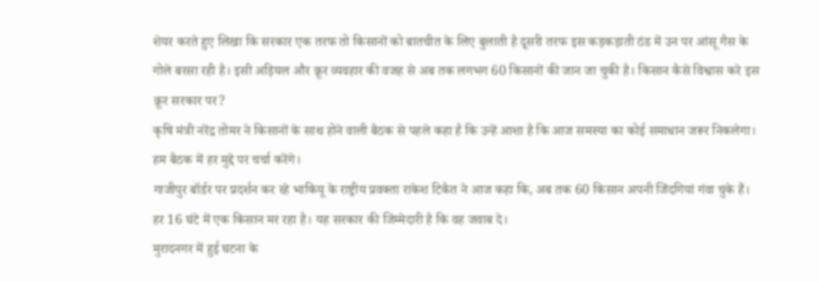शेयर करते हुए लिखा कि सरकार एक तरफ तो किसानों को बातचीत के लिए बुलाती है दूसरी तरफ इस कड़कड़ाती ठंड में उन पर आंसू गैस के गोले बरसा रही है। इसी अड़ियल और क्रूर व्यवहार की वजह से अब तक लगभग 60 किसानों की जान जा चुकी है। किसान कैसे विश्वास करे इस क्रूर सरकार पर?
कृषि मंत्री नरेंद्र तोमर ने किसानों के साथ होने वाली बैठक से पहले कहा है कि उन्हें आशा है कि आज समस्या का कोई समाधान जरूर निकलेगा। हम बैठक में हर मुद्दे पर चर्चा करेंगे।
गाजीपुर बॉर्डर पर प्रदर्शन कर रहे भाकियू के राष्ट्रीय प्रवक्ता राकेश टिकैत ने आज कहा कि, अब तक 60 किसान अपनी जिंदगियां गंवा चुके हैं। हर 16 घंटे में एक किसान मर रहा है। यह सरकार की जिम्मेदारी है कि वह जवाब दे।
मुरादनगर में हुई घटना के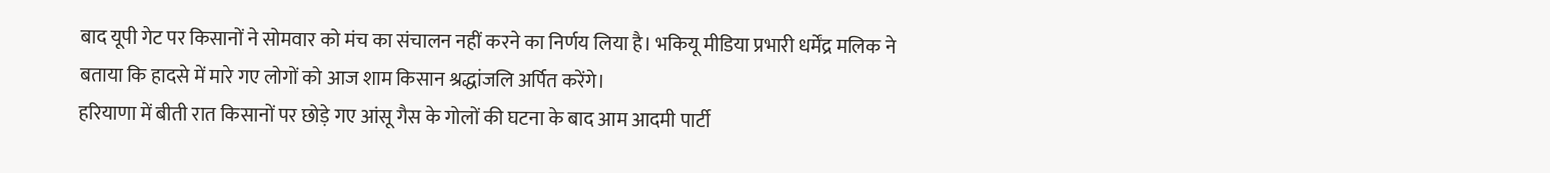बाद यूपी गेट पर किसानों ने सोमवार को मंच का संचालन नहीं करने का निर्णय लिया है। भकियू मीडिया प्रभारी धर्मेंद्र मलिक ने बताया कि हादसे में मारे गए लोगों को आज शाम किसान श्रद्धांजलि अर्पित करेंगे।
हरियाणा में बीती रात किसानों पर छोड़े गए आंसू गैस के गोलों की घटना के बाद आम आदमी पार्टी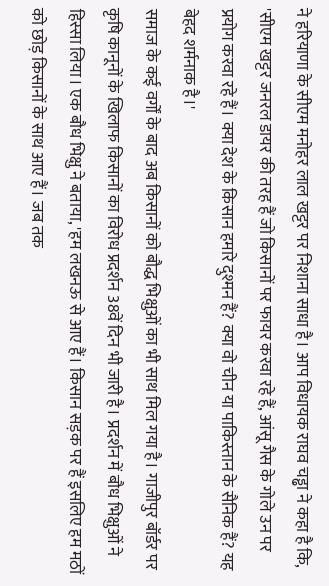ने हरियाणा के सीएम मनोहर लाल खट्टर पर निशाना साधा है। आप विधायक राघव चड्ढा ने कहा है कि, 'सीएम खट्टर जनरल डायर की तरह हैं जो किसानों पर फायर करवा रहे हैं, आंसू गैस के गोले उन पर प्रयोग करवा रहे हैं। क्या देश के किसान हमारे दुश्मन हैं? क्या वो चीन या पाकिस्तान के सैनिक हैं? यह बेहद शर्मनाक है।'
समाज के कई वर्गों के बाद अब किसानों को बौद्ध भिक्षुओं का भी साथ मिल गया है। गाजीपुर बॉर्डर पर कृषि कानूनों के खिलाफ किसानों का विरोध प्रदर्शन 38वें दिन भी जारी है। प्रदर्शन में बौध भिक्षुओं ने हिस्सा लिया। एक बौध भिक्षु ने बताया, 'हम लखनऊ से आए हैं। किसान सड़क पर हैं इसलिए हम मठों को छोड़ किसानों के साथ आए हैं। जब तक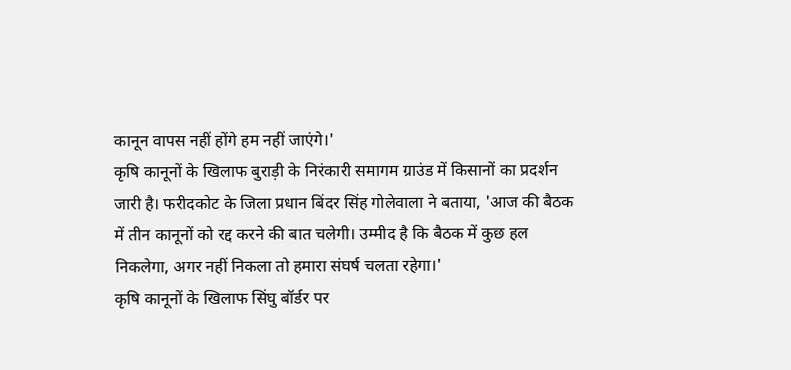कानून वापस नहीं होंगे हम नहीं जाएंगे।'
कृषि कानूनों के खिलाफ बुराड़ी के निरंकारी समागम ग्राउंड में किसानों का प्रदर्शन जारी है। फरीदकोट के जिला प्रधान बिंदर सिंह गोलेवाला ने बताया, 'आज की बैठक में तीन कानूनों को रद्द करने की बात चलेगी। उम्मीद है कि बैठक में कुछ हल निकलेगा, अगर नहीं निकला तो हमारा संघर्ष चलता रहेगा।'
कृषि कानूनों के खिलाफ सिंघु बॉर्डर पर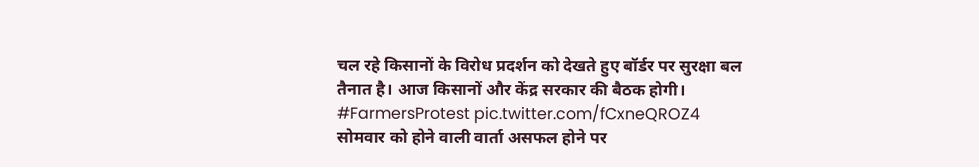चल रहे किसानों के विरोध प्रदर्शन को देखते हुए बॉर्डर पर सुरक्षा बल तैनात है। आज किसानों और केंद्र सरकार की बैठक होगी। #FarmersProtest pic.twitter.com/fCxneQROZ4
सोमवार को होने वाली वार्ता असफल होने पर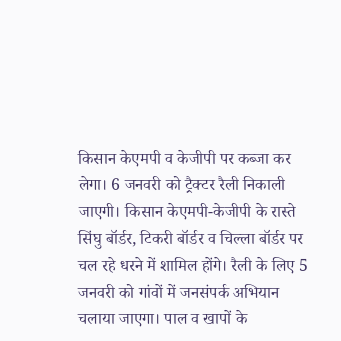किसान केएमपी व केजीपी पर कब्जा कर लेगा। 6 जनवरी को ट्रैक्टर रैली निकाली जाएगी। किसान केएमपी-केजीपी के रास्ते सिंघु बॉर्डर, टिकरी बॉर्डर व चिल्ला बॉर्डर पर चल रहे धरने में शामिल होंगे। रैली के लिए 5 जनवरी को गांवों में जनसंपर्क अभियान चलाया जाएगा। पाल व खापों के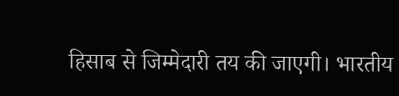हिसाब से जिम्मेदारी तय की जाएगी। भारतीय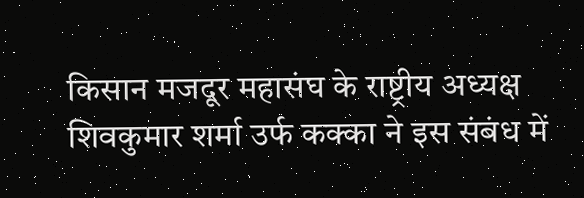किसान मजदूर महासंघ के राष्ट्रीय अध्यक्ष शिवकुमार शर्मा उर्फ कक्का ने इस संबंध में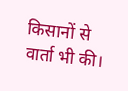किसानों से वार्ता भी की।